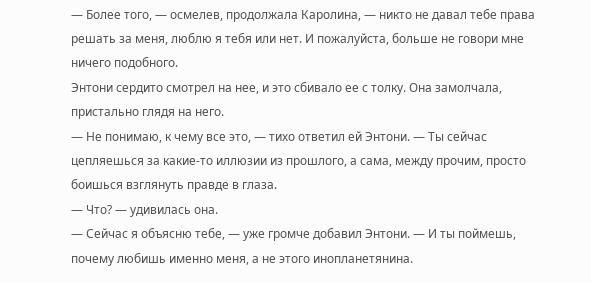— Более того, — осмелев, продолжала Каролина, — никто не давал тебе права решать за меня, люблю я тебя или нет. И пожалуйста, больше не говори мне ничего подобного.
Энтони сердито смотрел на нее, и это сбивало ее с толку. Она замолчала, пристально глядя на него.
— Не понимаю, к чему все это, — тихо ответил ей Энтони. — Ты сейчас цепляешься за какие-то иллюзии из прошлого, а сама, между прочим, просто боишься взглянуть правде в глаза.
— Что? — удивилась она.
— Сейчас я объясню тебе, — уже громче добавил Энтони. — И ты поймешь, почему любишь именно меня, а не этого инопланетянина.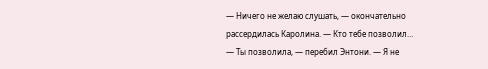— Ничего не желаю слушать, — окончательно рассердилась Каролина. — Кто тебе позволил…
— Ты позволила, — перебил Энтони. — Я не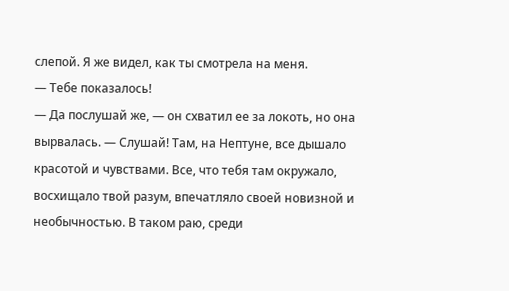слепой. Я же видел, как ты смотрела на меня.
— Тебе показалось!
— Да послушай же, — он схватил ее за локоть, но она вырвалась. — Слушай! Там, на Нептуне, все дышало красотой и чувствами. Все, что тебя там окружало, восхищало твой разум, впечатляло своей новизной и необычностью. В таком раю, среди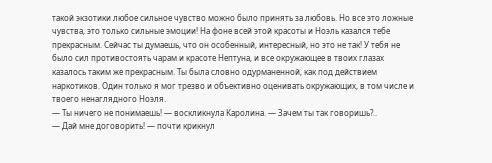такой экзотики любое сильное чувство можно было принять за любовь. Но все это ложные чувства, это только сильные эмоции! На фоне всей этой красоты и Ноэль казался тебе прекрасным. Сейчас ты думаешь, что он особенный, интересный, но это не так! У тебя не было сил противостоять чарам и красоте Нептуна, и все окружающее в твоих глазах казалось таким же прекрасным. Ты была словно одурманенной, как под действием наркотиков. Один только я мог трезво и объективно оценивать окружающих, в том числе и твоего ненаглядного Ноэля.
— Ты ничего не понимаешь! — воскликнула Каролина. — Зачем ты так говоришь?..
— Дай мне договорить! — почти крикнул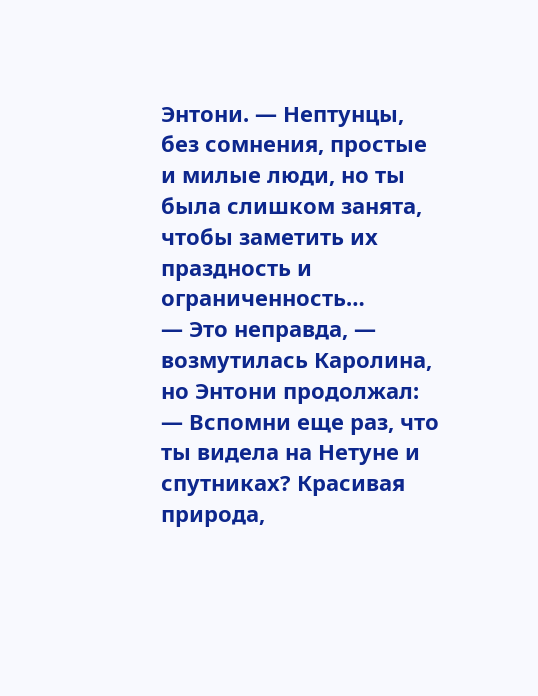Энтони. — Нептунцы, без сомнения, простые и милые люди, но ты была слишком занята, чтобы заметить их праздность и ограниченность…
— Это неправда, — возмутилась Каролина, но Энтони продолжал:
— Вспомни еще раз, что ты видела на Нетуне и спутниках? Красивая природа,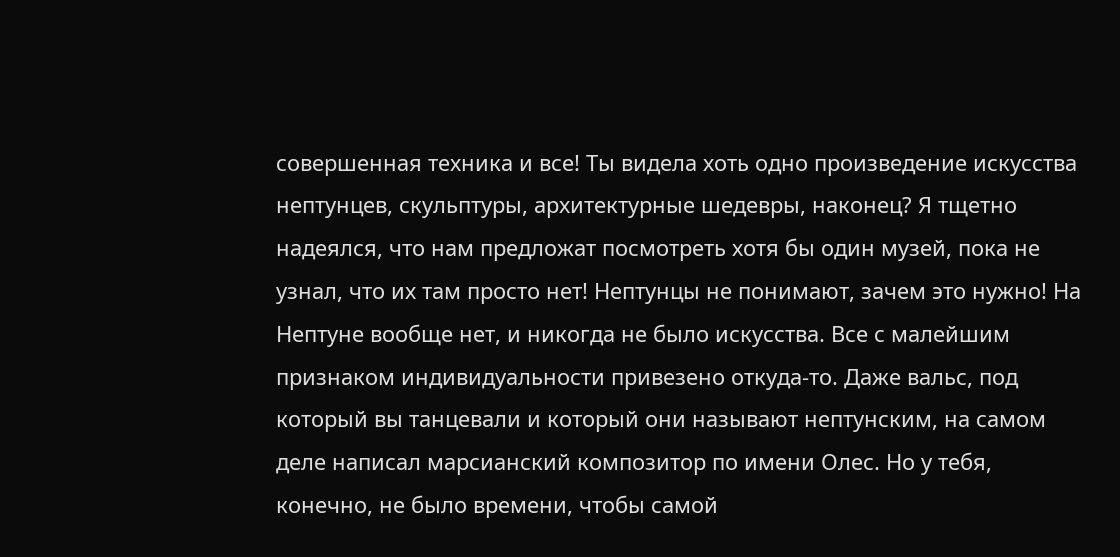совершенная техника и все! Ты видела хоть одно произведение искусства нептунцев, скульптуры, архитектурные шедевры, наконец? Я тщетно надеялся, что нам предложат посмотреть хотя бы один музей, пока не узнал, что их там просто нет! Нептунцы не понимают, зачем это нужно! На Нептуне вообще нет, и никогда не было искусства. Все с малейшим признаком индивидуальности привезено откуда-то. Даже вальс, под который вы танцевали и который они называют нептунским, на самом деле написал марсианский композитор по имени Олес. Но у тебя, конечно, не было времени, чтобы самой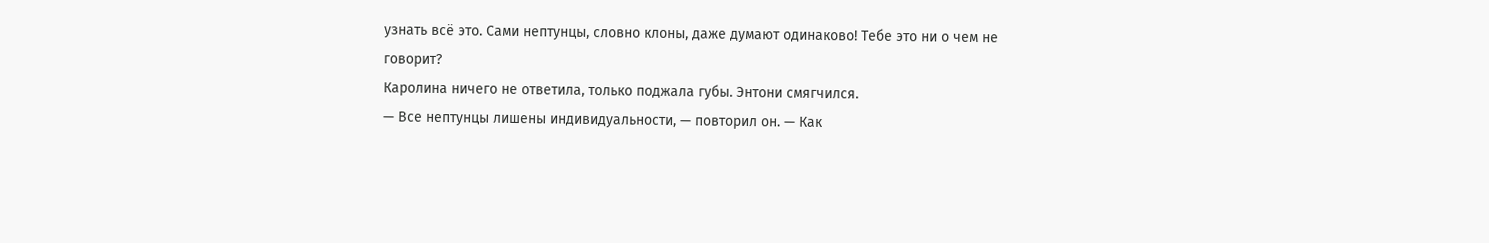узнать всё это. Сами нептунцы, словно клоны, даже думают одинаково! Тебе это ни о чем не говорит?
Каролина ничего не ответила, только поджала губы. Энтони смягчился.
— Все нептунцы лишены индивидуальности, — повторил он. — Как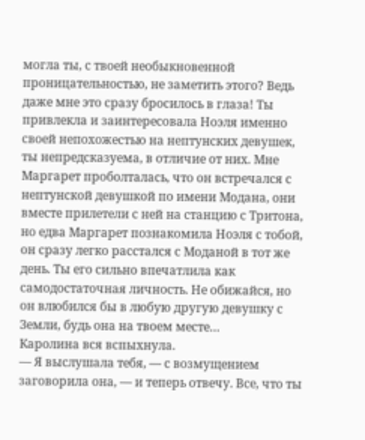могла ты, с твоей необыкновенной проницательностью, не заметить этого? Ведь даже мне это сразу бросилось в глаза! Ты привлекла и заинтересовала Ноэля именно своей непохожестью на нептунских девушек, ты непредсказуема, в отличие от них. Мне Маргарет проболталась, что он встречался с нептунской девушкой по имени Модана, они вместе прилетели с ней на станцию с Тритона, но едва Маргарет познакомила Ноэля с тобой, он сразу легко расстался с Моданой в тот же день. Ты его сильно впечатлила как самодостаточная личность. Не обижайся, но он влюбился бы в любую другую девушку с Земли, будь она на твоем месте…
Каролина вся вспыхнула.
— Я выслушала тебя, — с возмущением заговорила она, — и теперь отвечу. Все, что ты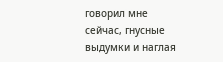говорил мне сейчас, гнусные выдумки и наглая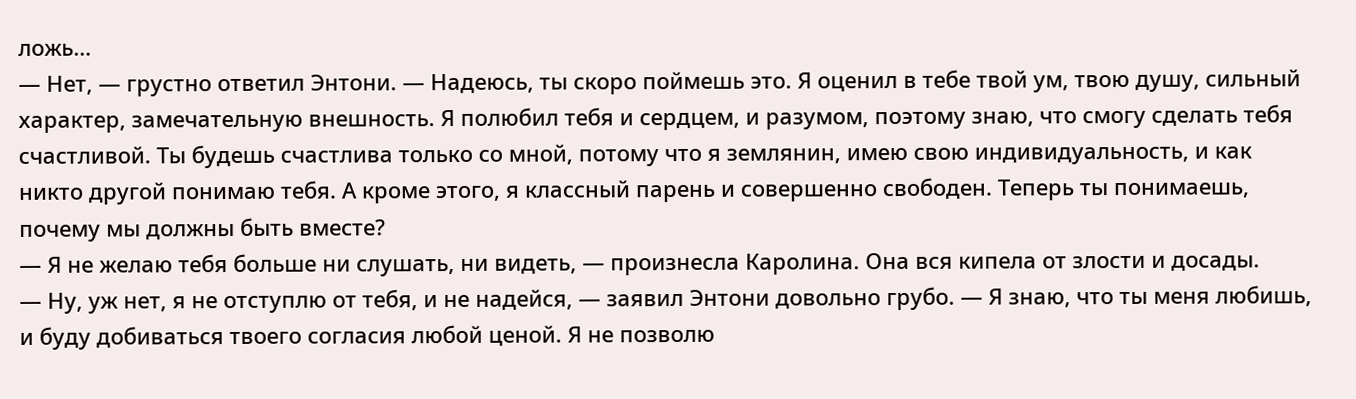ложь…
— Нет, — грустно ответил Энтони. — Надеюсь, ты скоро поймешь это. Я оценил в тебе твой ум, твою душу, сильный характер, замечательную внешность. Я полюбил тебя и сердцем, и разумом, поэтому знаю, что смогу сделать тебя счастливой. Ты будешь счастлива только со мной, потому что я землянин, имею свою индивидуальность, и как никто другой понимаю тебя. А кроме этого, я классный парень и совершенно свободен. Теперь ты понимаешь, почему мы должны быть вместе?
— Я не желаю тебя больше ни слушать, ни видеть, — произнесла Каролина. Она вся кипела от злости и досады.
— Ну, уж нет, я не отступлю от тебя, и не надейся, — заявил Энтони довольно грубо. — Я знаю, что ты меня любишь, и буду добиваться твоего согласия любой ценой. Я не позволю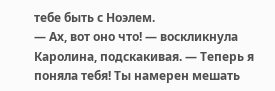тебе быть с Ноэлем.
— Ах, вот оно что! — воскликнула Каролина, подскакивая. — Теперь я поняла тебя! Ты намерен мешать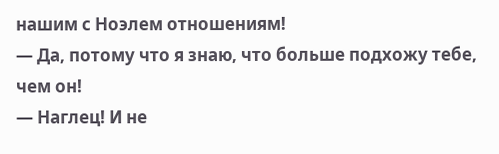нашим с Ноэлем отношениям!
— Да, потому что я знаю, что больше подхожу тебе, чем он!
— Наглец! И не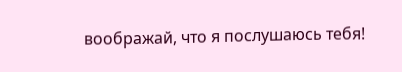воображай, что я послушаюсь тебя!